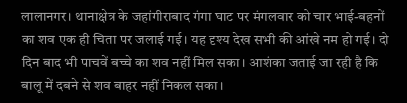लालानगर। थानाक्षेत्र के जहांगीराबाद गंगा घाट पर मंगलवार को चार भाई-बहनों का शव एक ही चिता पर जलाई गई। यह दृश्य देख सभी की आंखे नम हो गई। दो दिन बाद भी पाचवें बच्चे का शव नहीं मिल सका। आशंका जताई जा रही है कि बालू में दबने से शव बाहर नहीं निकल सका।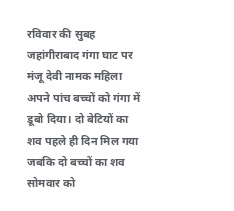रविवार की सुबह जहांगीराबाद गंगा घाट पर मंजू देवी नामक महिला अपने पांच बच्चों को गंगा में डूबो दिया। दो बेटियों का शव पहले ही दिन मिल गया जबकि दो बच्चों का शव सोमवार को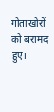गोताखोरों को बरामद हुए।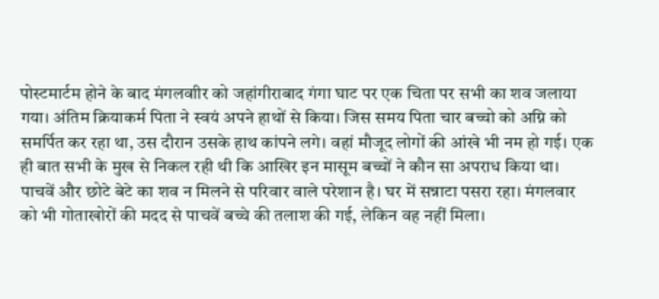पोस्टमार्टम होने के बाद मंगलवाीर को जहांगीराबाद गंगा घाट पर एक चिता पर सभी का शव जलाया गया। अंतिम क्रियाकर्म पिता ने स्वयं अपने हाथों से किया। जिस समय पिता चार बच्चो को अग्नि को समर्पित कर रहा था, उस दौरान उसके हाथ कांपने लगे। वहां मौजूद लोगों की आंखे भी नम हो गई। एक ही बात सभी के मुख से निकल रही थी कि आखिर इन मासूम बच्चों ने कौन सा अपराध किया था। पाचवें और छोटे बेटे का शव न मिलने से परिवार वाले परेशान है। घर में सन्नाटा पसरा रहा। मंगलवार को भी गोताखोरों की मदद से पाचवें बच्चे की तलाश की गई, लेकिन वह नहीं मिला।